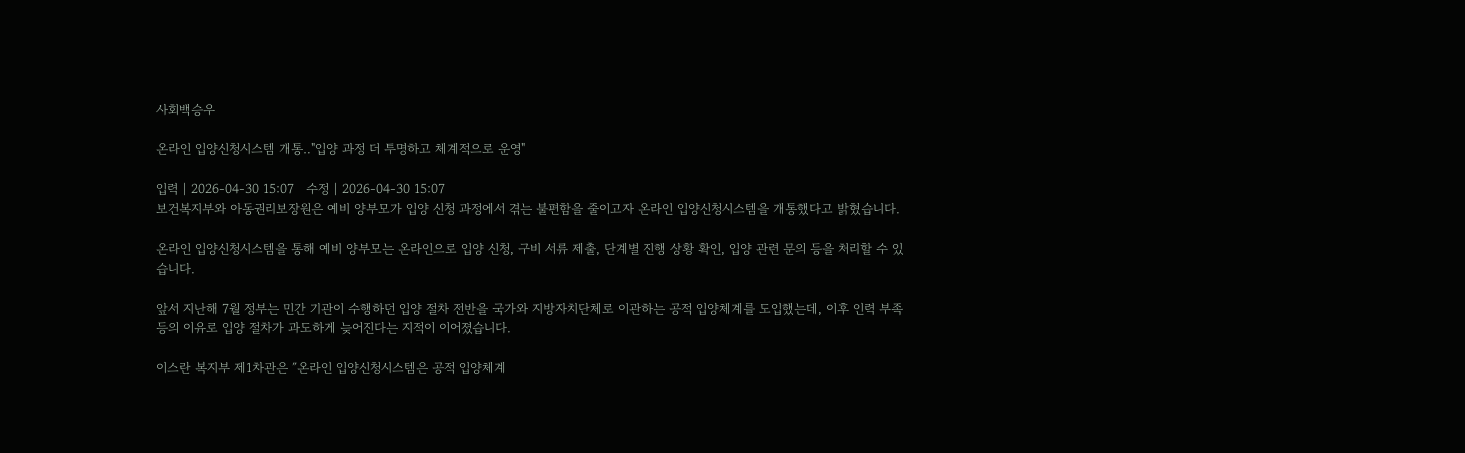사회백승우

온라인 입양신청시스템 개통‥"입양 과정 더 투명하고 체계적으로 운영"

입력 | 2026-04-30 15:07   수정 | 2026-04-30 15:07
보건복지부와 아동권리보장원은 예비 양부모가 입양 신청 과정에서 겪는 불편함을 줄이고자 온라인 입양신청시스템을 개통했다고 밝혔습니다.

온라인 입양신청시스템을 통해 예비 양부모는 온라인으로 입양 신청, 구비 서류 제출, 단계별 진행 상황 확인, 입양 관련 문의 등을 처리할 수 있습니다.

앞서 지난해 7월 정부는 민간 기관이 수행하던 입양 절차 전반을 국가와 지방자치단체로 이관하는 공적 입양체계를 도입했는데, 이후 인력 부족 등의 이유로 입양 절차가 과도하게 늦어진다는 지적이 이어졌습니다.

이스란 복지부 제1차관은 ″온라인 입양신청시스템은 공적 입양체계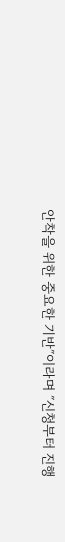안착을 위한 중요한 기반″이라며 ″신청부터 진행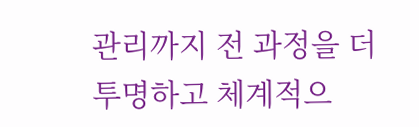관리까지 전 과정을 더 투명하고 체계적으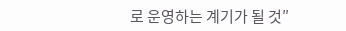로 운영하는 계기가 될 것″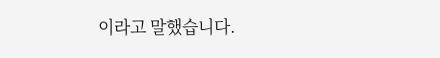이라고 말했습니다.